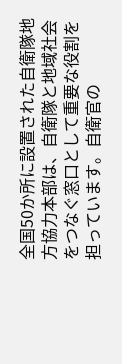全国50か所に設置された自衛隊地方協力本部は、自衛隊と地域社会をつなぐ窓口として重要な役割を担っています。自衛官の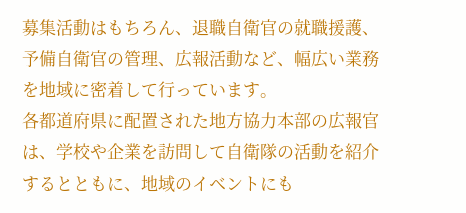募集活動はもちろん、退職自衛官の就職援護、予備自衛官の管理、広報活動など、幅広い業務を地域に密着して行っています。
各都道府県に配置された地方協力本部の広報官は、学校や企業を訪問して自衛隊の活動を紹介するとともに、地域のイベントにも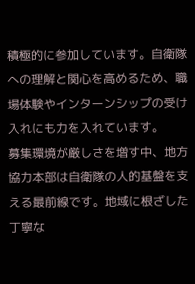積極的に参加しています。自衛隊への理解と関心を高めるため、職場体験やインターンシップの受け入れにも力を入れています。
募集環境が厳しさを増す中、地方協力本部は自衛隊の人的基盤を支える最前線です。地域に根ざした丁寧な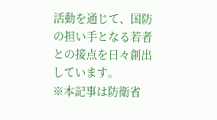活動を通じて、国防の担い手となる若者との接点を日々創出しています。
※本記事は防衛省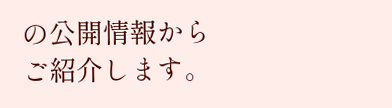の公開情報からご紹介します。